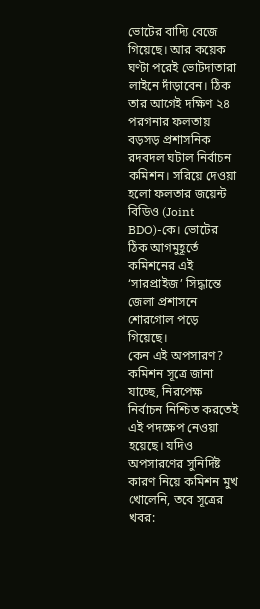ভোটের বাদ্যি বেজে গিয়েছে। আর কয়েক ঘণ্টা পরেই ভোটদাতারা লাইনে দাঁড়াবেন। ঠিক তার আগেই দক্ষিণ ২৪ পরগনার ফলতায় বড়সড় প্রশাসনিক রদবদল ঘটাল নির্বাচন কমিশন। সরিয়ে দেওয়া হলো ফলতার জয়েন্ট বিডিও (Joint BDO)-কে। ভোটের ঠিক আগমুহূর্তে কমিশনের এই ‘সারপ্রাইজ’ সিদ্ধান্তে জেলা প্রশাসনে শোরগোল পড়ে গিয়েছে।
কেন এই অপসারণ?
কমিশন সূত্রে জানা যাচ্ছে, নিরপেক্ষ নির্বাচন নিশ্চিত করতেই এই পদক্ষেপ নেওয়া হয়েছে। যদিও অপসারণের সুনির্দিষ্ট কারণ নিয়ে কমিশন মুখ খোলেনি, তবে সূত্রের খবর: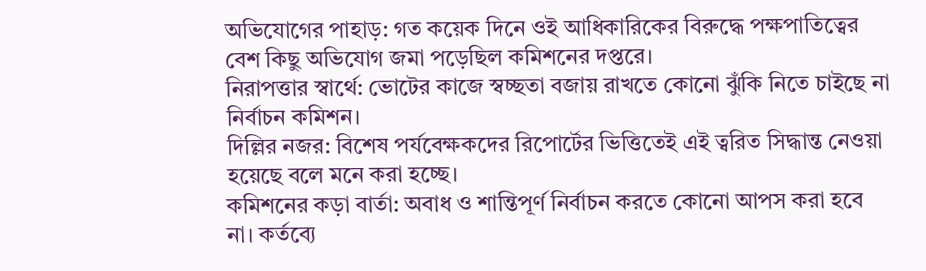অভিযোগের পাহাড়: গত কয়েক দিনে ওই আধিকারিকের বিরুদ্ধে পক্ষপাতিত্বের বেশ কিছু অভিযোগ জমা পড়েছিল কমিশনের দপ্তরে।
নিরাপত্তার স্বার্থে: ভোটের কাজে স্বচ্ছতা বজায় রাখতে কোনো ঝুঁকি নিতে চাইছে না নির্বাচন কমিশন।
দিল্লির নজর: বিশেষ পর্যবেক্ষকদের রিপোর্টের ভিত্তিতেই এই ত্বরিত সিদ্ধান্ত নেওয়া হয়েছে বলে মনে করা হচ্ছে।
কমিশনের কড়া বার্তা: অবাধ ও শান্তিপূর্ণ নির্বাচন করতে কোনো আপস করা হবে না। কর্তব্যে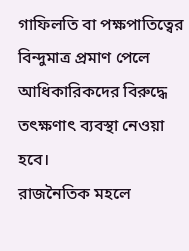গাফিলতি বা পক্ষপাতিত্বের বিন্দুমাত্র প্রমাণ পেলে আধিকারিকদের বিরুদ্ধে তৎক্ষণাৎ ব্যবস্থা নেওয়া হবে।
রাজনৈতিক মহলে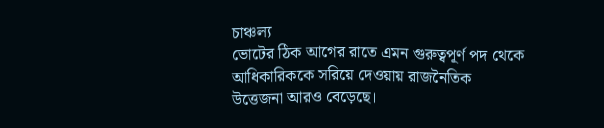চাঞ্চল্য
ভোটের ঠিক আগের রাতে এমন গুরুত্বপূর্ণ পদ থেকে আধিকারিককে সরিয়ে দেওয়ায় রাজনৈতিক উত্তেজনা আরও বেড়েছে।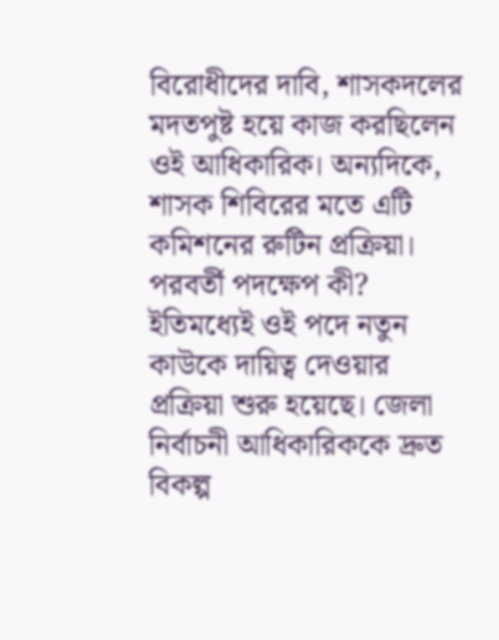বিরোধীদের দাবি, শাসকদলের মদতপুষ্ট হয়ে কাজ করছিলেন ওই আধিকারিক। অন্যদিকে, শাসক শিবিরের মতে এটি কমিশনের রুটিন প্রক্রিয়া।
পরবর্তী পদক্ষেপ কী?
ইতিমধ্যেই ওই পদে নতুন কাউকে দায়িত্ব দেওয়ার প্রক্রিয়া শুরু হয়েছে। জেলা নির্বাচনী আধিকারিককে দ্রুত বিকল্প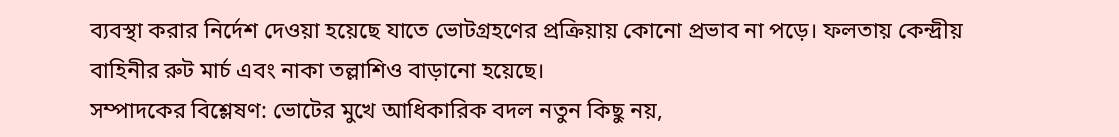ব্যবস্থা করার নির্দেশ দেওয়া হয়েছে যাতে ভোটগ্রহণের প্রক্রিয়ায় কোনো প্রভাব না পড়ে। ফলতায় কেন্দ্রীয় বাহিনীর রুট মার্চ এবং নাকা তল্লাশিও বাড়ানো হয়েছে।
সম্পাদকের বিশ্লেষণ: ভোটের মুখে আধিকারিক বদল নতুন কিছু নয়,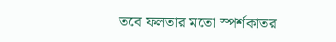তবে ফলতার মতো স্পর্শকাতর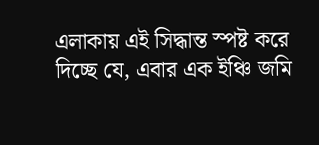এলাকায় এই সিদ্ধান্ত স্পষ্ট করে দিচ্ছে যে, এবার এক ইঞ্চি জমি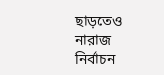ছাড়তেও নারাজ নির্বাচন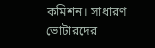কমিশন। সাধারণ ভোটারদের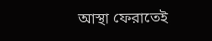আস্থা ফেরাতেই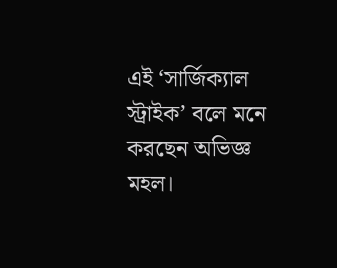এই ‘সার্জিক্যাল স্ট্রাইক’ বলে মনে করছেন অভিজ্ঞ মহল।